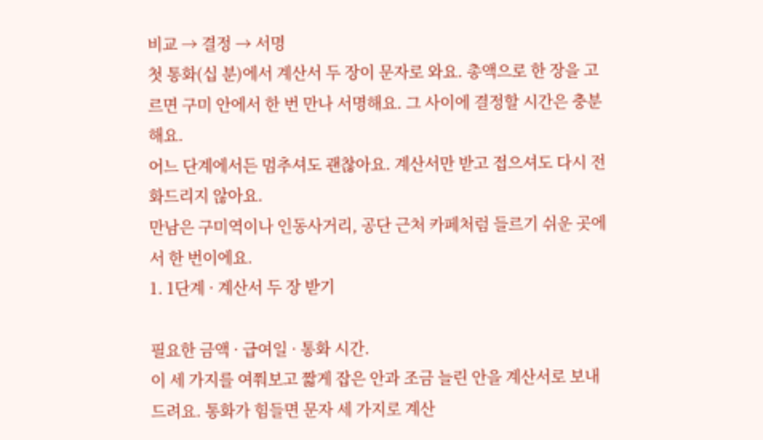비교 → 결정 → 서명
첫 통화(십 분)에서 계산서 두 장이 문자로 와요. 총액으로 한 장을 고르면 구미 안에서 한 번 만나 서명해요. 그 사이에 결정할 시간은 충분해요.
어느 단계에서든 멈추셔도 괜찮아요. 계산서만 받고 접으셔도 다시 전화드리지 않아요.
만남은 구미역이나 인동사거리, 공단 근처 카페처럼 들르기 쉬운 곳에서 한 번이에요.
1. 1단계 · 계산서 두 장 받기

필요한 금액 · 급여일 · 통화 시간.
이 세 가지를 여쭤보고 짧게 잡은 안과 조금 늘린 안을 계산서로 보내 드려요. 통화가 힘들면 문자 세 가지로 계산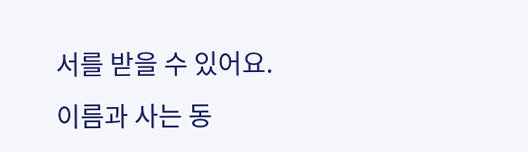서를 받을 수 있어요.
이름과 사는 동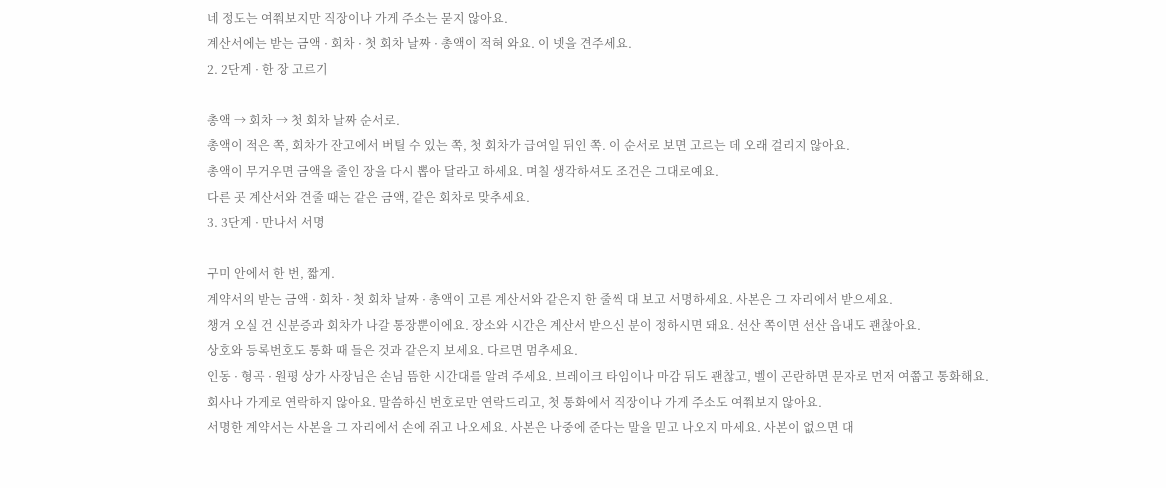네 정도는 여쭤보지만 직장이나 가게 주소는 묻지 않아요.
계산서에는 받는 금액 · 회차 · 첫 회차 날짜 · 총액이 적혀 와요. 이 넷을 견주세요.
2. 2단계 · 한 장 고르기

총액 → 회차 → 첫 회차 날짜 순서로.
총액이 적은 쪽, 회차가 잔고에서 버틸 수 있는 쪽, 첫 회차가 급여일 뒤인 쪽. 이 순서로 보면 고르는 데 오래 걸리지 않아요.
총액이 무거우면 금액을 줄인 장을 다시 뽑아 달라고 하세요. 며칠 생각하셔도 조건은 그대로예요.
다른 곳 계산서와 견줄 때는 같은 금액, 같은 회차로 맞추세요.
3. 3단계 · 만나서 서명

구미 안에서 한 번, 짧게.
계약서의 받는 금액 · 회차 · 첫 회차 날짜 · 총액이 고른 계산서와 같은지 한 줄씩 대 보고 서명하세요. 사본은 그 자리에서 받으세요.
챙겨 오실 건 신분증과 회차가 나갈 통장뿐이에요. 장소와 시간은 계산서 받으신 분이 정하시면 돼요. 선산 쪽이면 선산 읍내도 괜찮아요.
상호와 등록번호도 통화 때 들은 것과 같은지 보세요. 다르면 멈추세요.
인동 · 형곡 · 원평 상가 사장님은 손님 뜸한 시간대를 알려 주세요. 브레이크 타임이나 마감 뒤도 괜찮고, 벨이 곤란하면 문자로 먼저 여쭙고 통화해요.
회사나 가게로 연락하지 않아요. 말씀하신 번호로만 연락드리고, 첫 통화에서 직장이나 가게 주소도 여쭤보지 않아요.
서명한 계약서는 사본을 그 자리에서 손에 쥐고 나오세요. 사본은 나중에 준다는 말을 믿고 나오지 마세요. 사본이 없으면 대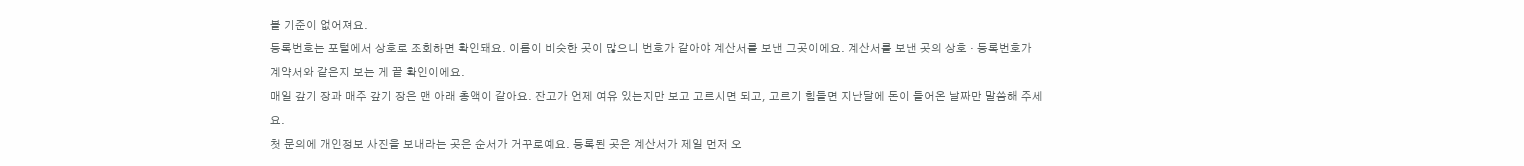볼 기준이 없어져요.
등록번호는 포털에서 상호로 조회하면 확인돼요. 이름이 비슷한 곳이 많으니 번호가 같아야 계산서를 보낸 그곳이에요. 계산서를 보낸 곳의 상호 · 등록번호가 계약서와 같은지 보는 게 끝 확인이에요.
매일 갚기 장과 매주 갚기 장은 맨 아래 총액이 같아요. 잔고가 언제 여유 있는지만 보고 고르시면 되고, 고르기 힘들면 지난달에 돈이 들어온 날짜만 말씀해 주세요.
첫 문의에 개인정보 사진을 보내라는 곳은 순서가 거꾸로예요. 등록된 곳은 계산서가 제일 먼저 오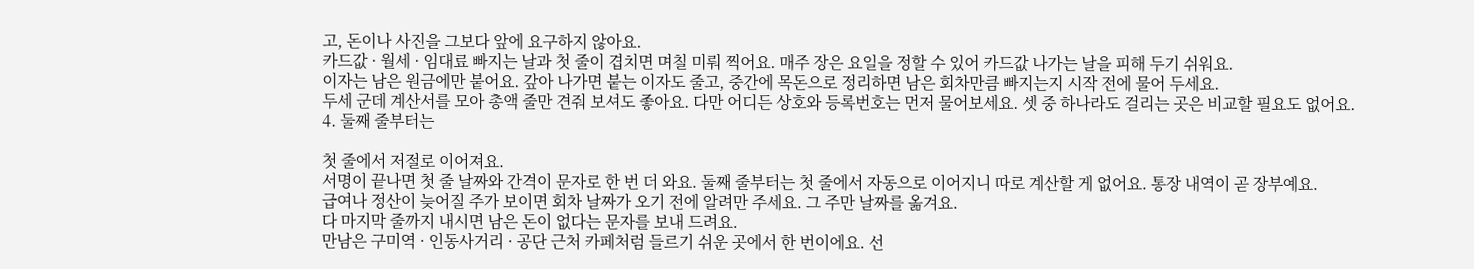고, 돈이나 사진을 그보다 앞에 요구하지 않아요.
카드값 · 월세 · 임대료 빠지는 날과 첫 줄이 겹치면 며칠 미뤄 찍어요. 매주 장은 요일을 정할 수 있어 카드값 나가는 날을 피해 두기 쉬워요.
이자는 남은 원금에만 붙어요. 갚아 나가면 붙는 이자도 줄고, 중간에 목돈으로 정리하면 남은 회차만큼 빠지는지 시작 전에 물어 두세요.
두세 군데 계산서를 모아 총액 줄만 견줘 보셔도 좋아요. 다만 어디든 상호와 등록번호는 먼저 물어보세요. 셋 중 하나라도 걸리는 곳은 비교할 필요도 없어요.
4. 둘째 줄부터는

첫 줄에서 저절로 이어져요.
서명이 끝나면 첫 줄 날짜와 간격이 문자로 한 번 더 와요. 둘째 줄부터는 첫 줄에서 자동으로 이어지니 따로 계산할 게 없어요. 통장 내역이 곧 장부예요.
급여나 정산이 늦어질 주가 보이면 회차 날짜가 오기 전에 알려만 주세요. 그 주만 날짜를 옮겨요.
다 마지막 줄까지 내시면 남은 돈이 없다는 문자를 보내 드려요.
만남은 구미역 · 인동사거리 · 공단 근처 카페처럼 들르기 쉬운 곳에서 한 번이에요. 선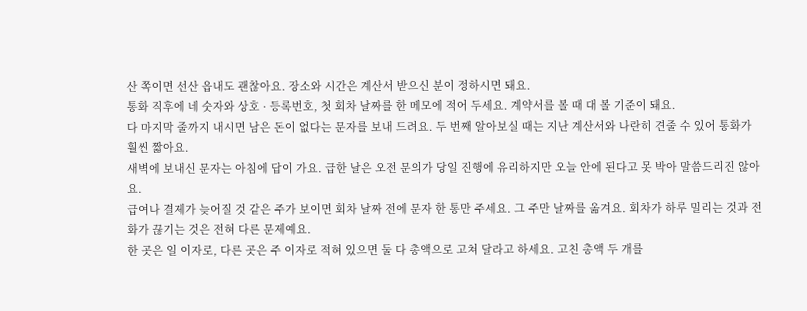산 쪽이면 선산 읍내도 괜찮아요. 장소와 시간은 계산서 받으신 분이 정하시면 돼요.
통화 직후에 네 숫자와 상호 · 등록번호, 첫 회차 날짜를 한 메모에 적어 두세요. 계약서를 볼 때 대 볼 기준이 돼요.
다 마지막 줄까지 내시면 남은 돈이 없다는 문자를 보내 드려요. 두 번째 알아보실 때는 지난 계산서와 나란히 견줄 수 있어 통화가 훨씬 짧아요.
새벽에 보내신 문자는 아침에 답이 가요. 급한 날은 오전 문의가 당일 진행에 유리하지만 오늘 안에 된다고 못 박아 말씀드리진 않아요.
급여나 결제가 늦어질 것 같은 주가 보이면 회차 날짜 전에 문자 한 통만 주세요. 그 주만 날짜를 옮겨요. 회차가 하루 밀리는 것과 전화가 끊기는 것은 전혀 다른 문제예요.
한 곳은 일 이자로, 다른 곳은 주 이자로 적혀 있으면 둘 다 총액으로 고쳐 달라고 하세요. 고친 총액 두 개를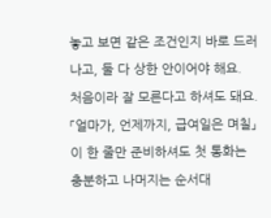놓고 보면 같은 조건인지 바로 드러나고, 둘 다 상한 안이어야 해요.
처음이라 잘 모른다고 하셔도 돼요. 「얼마가, 언제까지, 급여일은 며칠」 이 한 줄만 준비하셔도 첫 통화는 충분하고 나머지는 순서대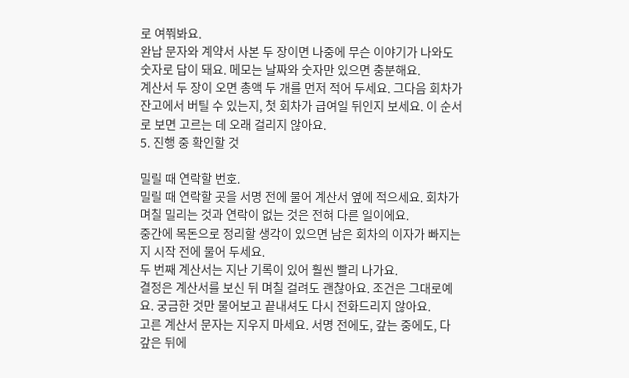로 여쭤봐요.
완납 문자와 계약서 사본 두 장이면 나중에 무슨 이야기가 나와도 숫자로 답이 돼요. 메모는 날짜와 숫자만 있으면 충분해요.
계산서 두 장이 오면 총액 두 개를 먼저 적어 두세요. 그다음 회차가 잔고에서 버틸 수 있는지, 첫 회차가 급여일 뒤인지 보세요. 이 순서로 보면 고르는 데 오래 걸리지 않아요.
5. 진행 중 확인할 것

밀릴 때 연락할 번호.
밀릴 때 연락할 곳을 서명 전에 물어 계산서 옆에 적으세요. 회차가 며칠 밀리는 것과 연락이 없는 것은 전혀 다른 일이에요.
중간에 목돈으로 정리할 생각이 있으면 남은 회차의 이자가 빠지는지 시작 전에 물어 두세요.
두 번째 계산서는 지난 기록이 있어 훨씬 빨리 나가요.
결정은 계산서를 보신 뒤 며칠 걸려도 괜찮아요. 조건은 그대로예요. 궁금한 것만 물어보고 끝내셔도 다시 전화드리지 않아요.
고른 계산서 문자는 지우지 마세요. 서명 전에도, 갚는 중에도, 다 갚은 뒤에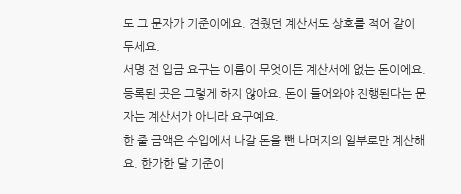도 그 문자가 기준이에요. 견줬던 계산서도 상호를 적어 같이 두세요.
서명 전 입금 요구는 이름이 무엇이든 계산서에 없는 돈이에요. 등록된 곳은 그렇게 하지 않아요. 돈이 들어와야 진행된다는 문자는 계산서가 아니라 요구예요.
한 줄 금액은 수입에서 나갈 돈을 뺀 나머지의 일부로만 계산해요. 한가한 달 기준이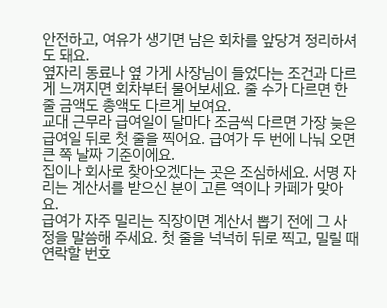안전하고, 여유가 생기면 남은 회차를 앞당겨 정리하셔도 돼요.
옆자리 동료나 옆 가게 사장님이 들었다는 조건과 다르게 느껴지면 회차부터 물어보세요. 줄 수가 다르면 한 줄 금액도 총액도 다르게 보여요.
교대 근무라 급여일이 달마다 조금씩 다르면 가장 늦은 급여일 뒤로 첫 줄을 찍어요. 급여가 두 번에 나눠 오면 큰 쪽 날짜 기준이에요.
집이나 회사로 찾아오겠다는 곳은 조심하세요. 서명 자리는 계산서를 받으신 분이 고른 역이나 카페가 맞아요.
급여가 자주 밀리는 직장이면 계산서 뽑기 전에 그 사정을 말씀해 주세요. 첫 줄을 넉넉히 뒤로 찍고, 밀릴 때 연락할 번호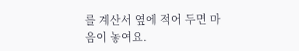를 계산서 옆에 적어 두면 마음이 놓여요.